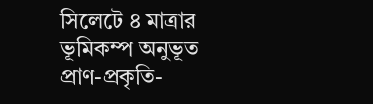সিলেটে ৪ মাত্রার ভূমিকম্প অনুভূত
প্রাণ-প্রকৃতি-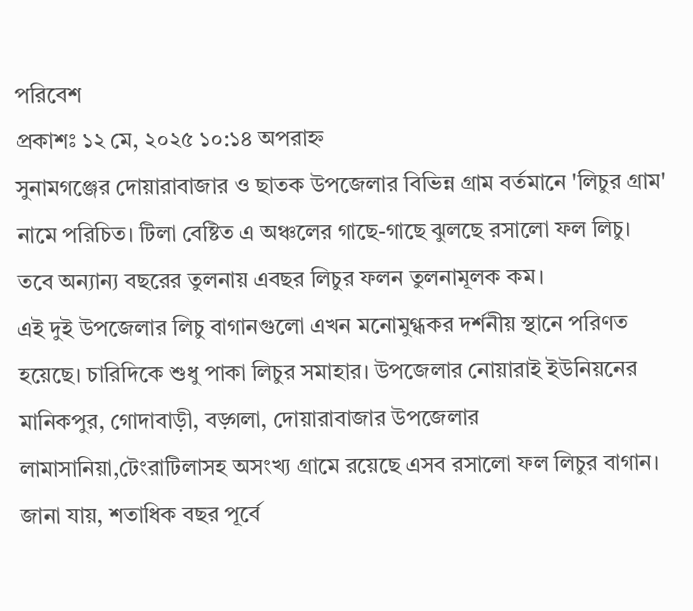পরিবেশ
প্রকাশঃ ১২ মে, ২০২৫ ১০:১৪ অপরাহ্ন
সুনামগঞ্জের দোয়ারাবাজার ও ছাতক উপজেলার বিভিন্ন গ্রাম বর্তমানে 'লিচুর গ্রাম' নামে পরিচিত। টিলা বেষ্টিত এ অঞ্চলের গাছে-গাছে ঝুলছে রসালো ফল লিচু। তবে অন্যান্য বছরের তুলনায় এবছর লিচুর ফলন তুলনামূলক কম।
এই দুই উপজেলার লিচু বাগানগুলো এখন মনোমুগ্ধকর দর্শনীয় স্থানে পরিণত হয়েছে। চারিদিকে শুধু পাকা লিচুর সমাহার। উপজেলার নোয়ারাই ইউনিয়নের মানিকপুর, গোদাবাড়ী, বড়্গলা, দোয়ারাবাজার উপজেলার লামাসানিয়া,টেংরাটিলাসহ অসংখ্য গ্রামে রয়েছে এসব রসালো ফল লিচুর বাগান।
জানা যায়, শতাধিক বছর পূর্বে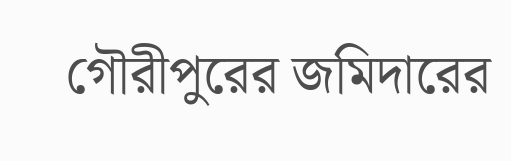গৌরীপুরের জমিদারের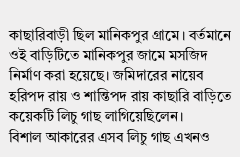কাছারিবাড়ী ছিল মানিকপুর গ্রামে। বর্তমানে ওই বাড়িটিতে মানিকপুর জামে মসজিদ নির্মাণ করা হয়েছে। জমিদারের নায়েব হরিপদ রায় ও শান্তিপদ রায় কাছারি বাড়িতে কয়েকটি লিচু গাছ লাগিয়েছিলেন।
বিশাল আকারের এসব লিচু গাছ এখনও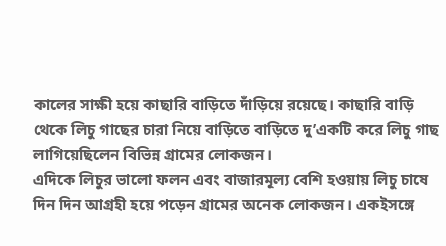কালের সাক্ষী হয়ে কাছারি বাড়িতে দাঁড়িয়ে রয়েছে। কাছারি বাড়ি থেকে লিচু গাছের চারা নিয়ে বাড়িতে বাড়িতে দু’একটি করে লিচু গাছ লাগিয়েছিলেন বিভিন্ন গ্রামের লোকজন।
এদিকে লিচুর ভালো ফলন এবং বাজারমূল্য বেশি হওয়ায় লিচু চাষে দিন দিন আগ্রহী হয়ে পড়েন গ্রামের অনেক লোকজন। একইসঙ্গে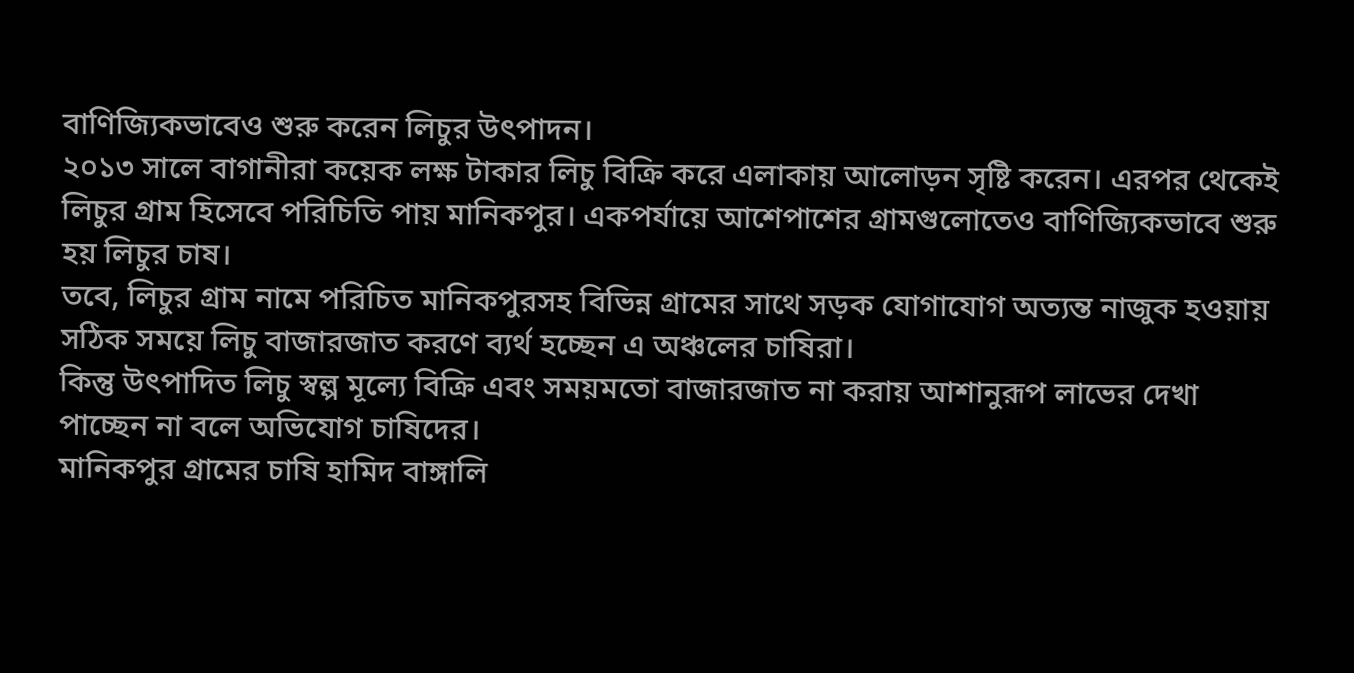বাণিজ্যিকভাবেও শুরু করেন লিচুর উৎপাদন।
২০১৩ সালে বাগানীরা কয়েক লক্ষ টাকার লিচু বিক্রি করে এলাকায় আলোড়ন সৃষ্টি করেন। এরপর থেকেই লিচুর গ্রাম হিসেবে পরিচিতি পায় মানিকপুর। একপর্যায়ে আশেপাশের গ্রামগুলোতেও বাণিজ্যিকভাবে শুরু হয় লিচুর চাষ।
তবে, লিচুর গ্রাম নামে পরিচিত মানিকপুরসহ বিভিন্ন গ্রামের সাথে সড়ক যোগাযোগ অত্যন্ত নাজুক হওয়ায় সঠিক সময়ে লিচু বাজারজাত করণে ব্যর্থ হচ্ছেন এ অঞ্চলের চাষিরা।
কিন্তু উৎপাদিত লিচু স্বল্প মূল্যে বিক্রি এবং সময়মতো বাজারজাত না করায় আশানুরূপ লাভের দেখা পাচ্ছেন না বলে অভিযোগ চাষিদের।
মানিকপুর গ্রামের চাষি হামিদ বাঙ্গালি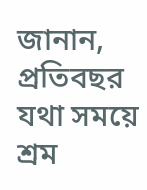জানান, প্রতিবছর যথা সময়ে শ্রম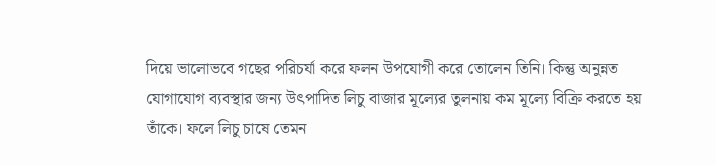দিয়ে ভালোভবে গছের পরিচর্যা করে ফলন উপযোগী করে তোলেন তিনি। কিন্তু অনুন্নত যোগাযোগ ব্যবস্থার জন্য উৎপাদিত লিচু বাজার মূল্যের তুলনায় কম মূল্যে বিক্রি করতে হয় তাঁকে। ফলে লিচু চাষে তেমন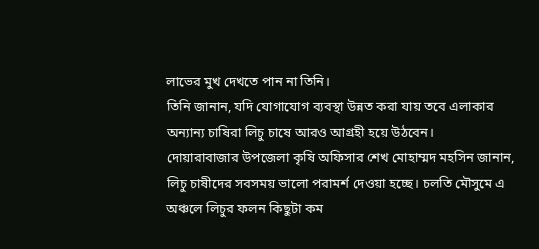লাভের মুখ দেখতে পান না তিনি।
তিনি জানান, যদি যোগাযোগ ব্যবস্থা উন্নত করা যায় তবে এলাকার অন্যান্য চাষিরা লিচু চাষে আরও আগ্রহী হয়ে উঠবেন।
দোয়ারাবাজার উপজেলা কৃষি অফিসার শেখ মোহাম্মদ মহসিন জানান, লিচু চাষীদের সবসময় ভালো পরামর্শ দেওয়া হচ্ছে। চলতি মৌসুমে এ অঞ্চলে লিচুর ফলন কিছুটা কম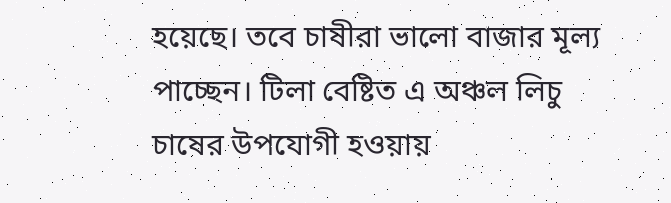হয়েছে। তবে চাষীরা ভালো বাজার মূল্য পাচ্ছেন। টিলা বেষ্টিত এ অঞ্চল লিচু চাষের উপযোগী হওয়ায়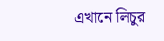এখানে লিচুর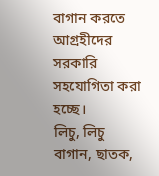বাগান করতে আগ্রহীদের সরকারি সহযোগিতা করা হচ্ছে।
লিচু, লিচু বাগান, ছাতক,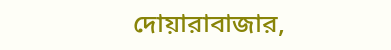দোয়ারাবাজার,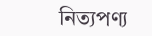নিত্যপণ্য